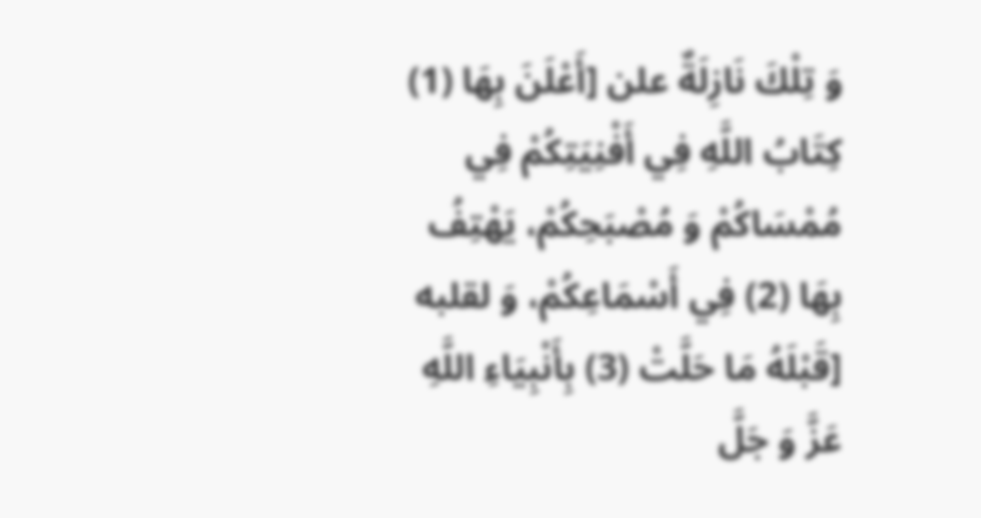وَ تِلْكَ نَازِلَةٌ علن [أَعْلَنَ بِهَا (1) كِتَابُ اللَّهِ فِي أَفْنِيَتِكُمْ فِي مُمْسَاكُمْ وَ مُصْبَحِكُمْ، يَهْتِفُ بِهَا (2) فِي أَسْمَاعِكُمْ، وَ لقلبه [قَبْلَهُ مَا حَلَّتْ (3) بِأَنْبِيَاءِ اللَّهِ عَزَّ وَ جَلَّ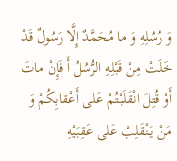وَ رُسُلِهِ وَ ما مُحَمَّدٌ إِلَّا رَسُولٌ قَدْ خَلَتْ مِنْ قَبْلِهِ الرُّسُلُ أَ فَإِنْ ماتَ أَوْ قُتِلَ انْقَلَبْتُمْ عَلى أَعْقابِكُمْ وَ مَنْ يَنْقَلِبْ عَلى عَقِبَيْهِ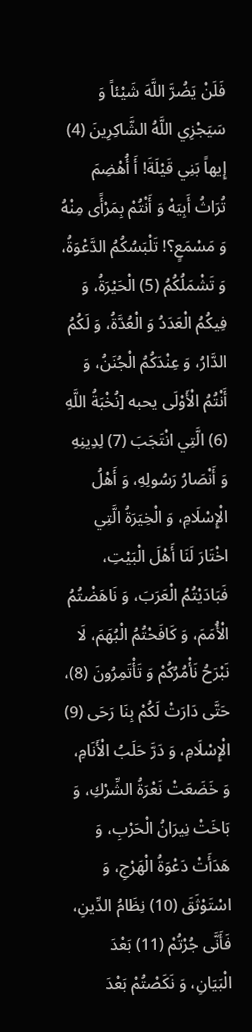فَلَنْ يَضُرَّ اللَّهَ شَيْئاً وَ سَيَجْزِي اللَّهُ الشَّاكِرِينَ (4) إِيهاً بَنِي قَيْلَةَ! أَ أُهْضِمَ تُرَاثُ أَبِيَهْ وَ أَنْتُمْ بِمَرْأًى مِنْهُ وَ مَسْمَعٍ؟! تَلْبَسُكُمُ الدَّعْوَةُ، وَ تَشْمَلُكُمُ (5) الْحَيْرَةُ، وَ فِيكُمُ الْعَدَدُ وَ الْعُدَّةُ، وَ لَكُمُ الدَّارُ، وَ عِنْدَكُمُ الْجُنَنُ، وَ أَنْتُمُ الْأَوْلَى يحبه [نُخْبَةُ اللَّهِ (6) الَّتِي انْتَجَبَ (7) لِدِينِهِ وَ أَنْصَارُ رَسُولِهِ، وَ أَهْلُ الْإِسْلَامِ، وَ الْخِيَرَةُ الَّتِي اخْتَارَ لَنَا أَهْلَ الْبَيْتِ، فَبَادَيْتُمُ الْعَرَبَ، وَ نَاهَضْتُمُ الْأُمَمَ، وَ كَافَحْتُمُ الْبُهَمَ، لَا نَبْرَحُ نَأْمُرُكُمْ وَ تَأْتَمِرُونَ (8)، حَتَّى دَارَتْ لَكُمْ بِنَا رَحَى (9) الْإِسْلَامِ، وَ دَرَّ حَلَبُ الْأَنَامِ، وَ خَضَعَتْ نَعْرَةُ الشِّرْكِ، وَ بَاخَتْ نِيرَانُ الْحَرْبِ، وَ هَدَأَتْ دَعْوَةُ الْهَرْجِ، وَ اسْتَوْثَقَ (10) نِظَامُ الدِّينِ، فَأَنَّى جُرْتُمْ (11) بَعْدَ الْبَيَانِ، وَ نَكَصْتُمْ بَعْدَ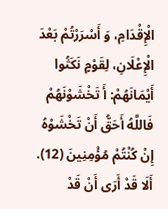الْإِقْدَامِ، وَ أَسْرَرْتُمْ بَعْدَ الْإِعْلَانِ، لِقَوْمٍ نَكَثُوا أَيْمَانَهُمْ: أَ تَخْشَوْنَهُمْ فَاللَّهُ أَحَقُّ أَنْ تَخْشَوْهُ إِنْ كُنْتُمْ مُؤْمِنِينَ (12). أَلَا قَدْ أَرَى أَنْ قَدْ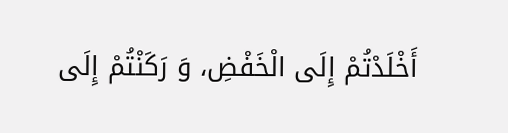أَخْلَدْتُمْ إِلَى الْخَفْضِ، وَ رَكَنْتُمْ إِلَى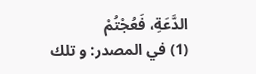الدَّعَةِ، فَعُجْتُمْ
(1) في المصدر: و تلك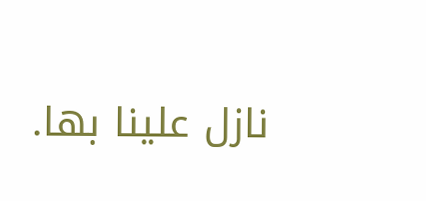نازل علينا بها.